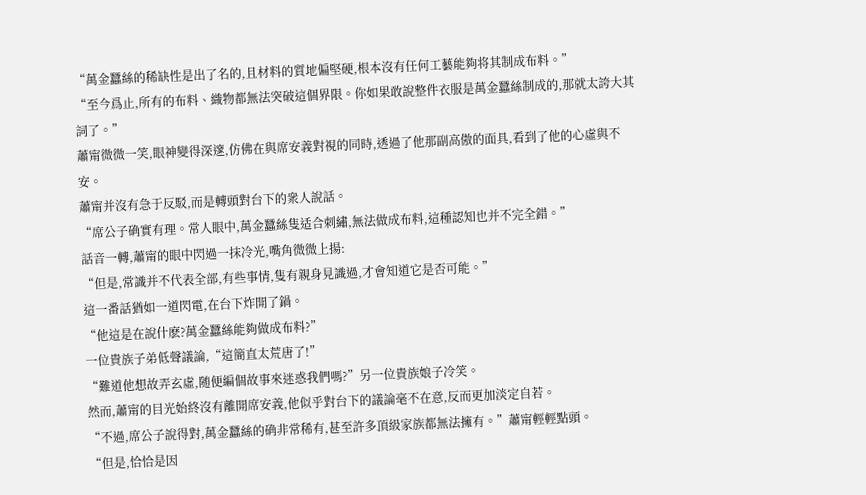“萬金蠶絲的稀缺性是出了名的,且材料的質地偏堅硬,根本沒有任何工藝能夠将其制成布料。”
“至今爲止,所有的布料、織物都無法突破這個界限。你如果敢說整件衣服是萬金蠶絲制成的,那就太誇大其詞了。”
蕭甯微微一笑,眼神變得深邃,仿佛在與席安義對視的同時,透過了他那副高傲的面具,看到了他的心虛與不安。
蕭甯并沒有急于反駁,而是轉頭對台下的衆人說話。
“席公子确實有理。常人眼中,萬金蠶絲隻适合刺繡,無法做成布料,這種認知也并不完全錯。”
話音一轉,蕭甯的眼中閃過一抹冷光,嘴角微微上揚:
“但是,常識并不代表全部,有些事情,隻有親身見識過,才會知道它是否可能。”
這一番話猶如一道閃電,在台下炸開了鍋。
“他這是在說什麽?萬金蠶絲能夠做成布料?”
一位貴族子弟低聲議論,“這簡直太荒唐了!”
“難道他想故弄玄虛,随便編個故事來迷惑我們嗎?”另一位貴族娘子冷笑。
然而,蕭甯的目光始終沒有離開席安義,他似乎對台下的議論毫不在意,反而更加淡定自若。
“不過,席公子說得對,萬金蠶絲的确非常稀有,甚至許多頂級家族都無法擁有。”蕭甯輕輕點頭。
“但是,恰恰是因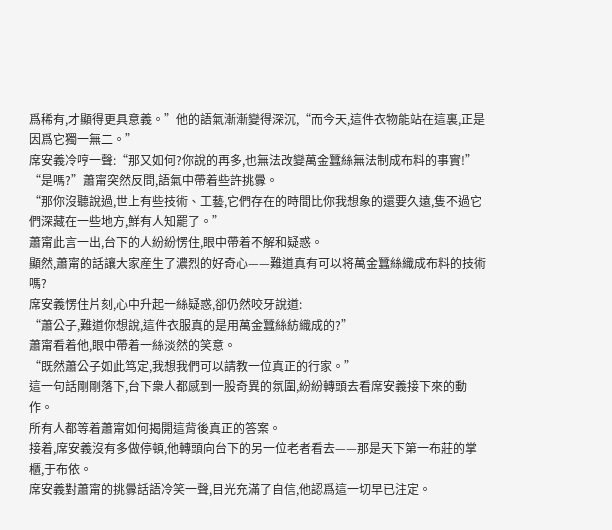爲稀有,才顯得更具意義。”他的語氣漸漸變得深沉,“而今天,這件衣物能站在這裏,正是因爲它獨一無二。”
席安義冷哼一聲:“那又如何?你說的再多,也無法改變萬金蠶絲無法制成布料的事實!”
“是嗎?”蕭甯突然反問,語氣中帶着些許挑釁。
“那你沒聽說過,世上有些技術、工藝,它們存在的時間比你我想象的還要久遠,隻不過它們深藏在一些地方,鮮有人知罷了。”
蕭甯此言一出,台下的人紛紛愣住,眼中帶着不解和疑惑。
顯然,蕭甯的話讓大家産生了濃烈的好奇心——難道真有可以将萬金蠶絲織成布料的技術嗎?
席安義愣住片刻,心中升起一絲疑惑,卻仍然咬牙說道:
“蕭公子,難道你想說,這件衣服真的是用萬金蠶絲紡織成的?”
蕭甯看着他,眼中帶着一絲淡然的笑意。
“既然蕭公子如此笃定,我想我們可以請教一位真正的行家。”
這一句話剛剛落下,台下衆人都感到一股奇異的氛圍,紛紛轉頭去看席安義接下來的動作。
所有人都等着蕭甯如何揭開這背後真正的答案。
接着,席安義沒有多做停頓,他轉頭向台下的另一位老者看去——那是天下第一布莊的掌櫃,于布依。
席安義對蕭甯的挑釁話語冷笑一聲,目光充滿了自信,他認爲這一切早已注定。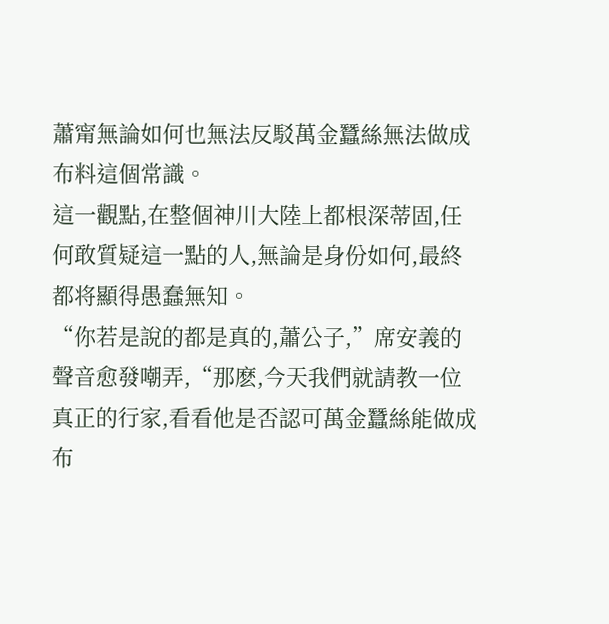蕭甯無論如何也無法反駁萬金蠶絲無法做成布料這個常識。
這一觀點,在整個神川大陸上都根深蒂固,任何敢質疑這一點的人,無論是身份如何,最終都将顯得愚蠢無知。
“你若是說的都是真的,蕭公子,”席安義的聲音愈發嘲弄,“那麽,今天我們就請教一位真正的行家,看看他是否認可萬金蠶絲能做成布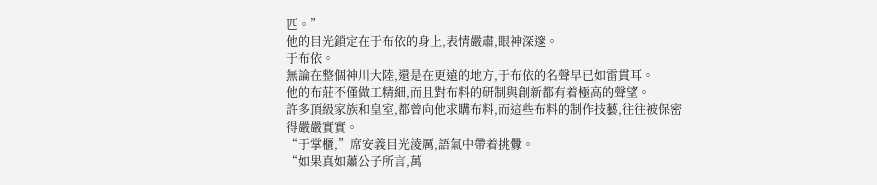匹。”
他的目光鎖定在于布依的身上,表情嚴肅,眼神深邃。
于布依。
無論在整個神川大陸,還是在更遠的地方,于布依的名聲早已如雷貫耳。
他的布莊不僅做工精細,而且對布料的研制與創新都有着極高的聲望。
許多頂級家族和皇室,都曾向他求購布料,而這些布料的制作技藝,往往被保密得嚴嚴實實。
“于掌櫃,”席安義目光淩厲,語氣中帶着挑釁。
“如果真如蕭公子所言,萬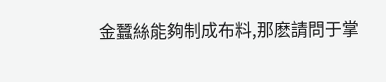金蠶絲能夠制成布料,那麽請問于掌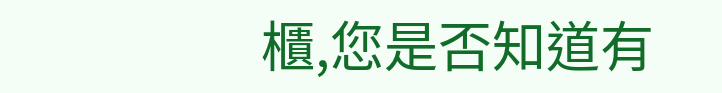櫃,您是否知道有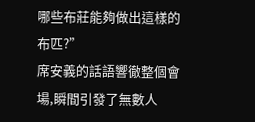哪些布莊能夠做出這樣的布匹?”
席安義的話語響徹整個會場,瞬間引發了無數人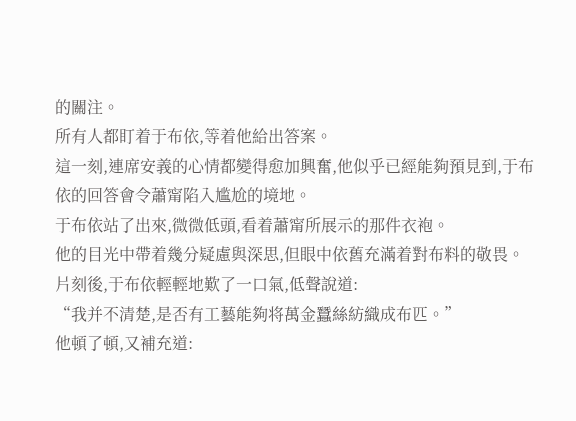的關注。
所有人都盯着于布依,等着他給出答案。
這一刻,連席安義的心情都變得愈加興奮,他似乎已經能夠預見到,于布依的回答會令蕭甯陷入尴尬的境地。
于布依站了出來,微微低頭,看着蕭甯所展示的那件衣袍。
他的目光中帶着幾分疑慮與深思,但眼中依舊充滿着對布料的敬畏。
片刻後,于布依輕輕地歎了一口氣,低聲說道:
“我并不清楚,是否有工藝能夠将萬金蠶絲紡織成布匹。”
他頓了頓,又補充道: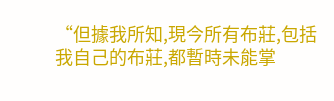“但據我所知,現今所有布莊,包括我自己的布莊,都暫時未能掌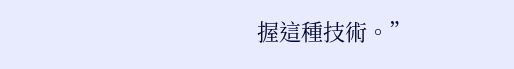握這種技術。”